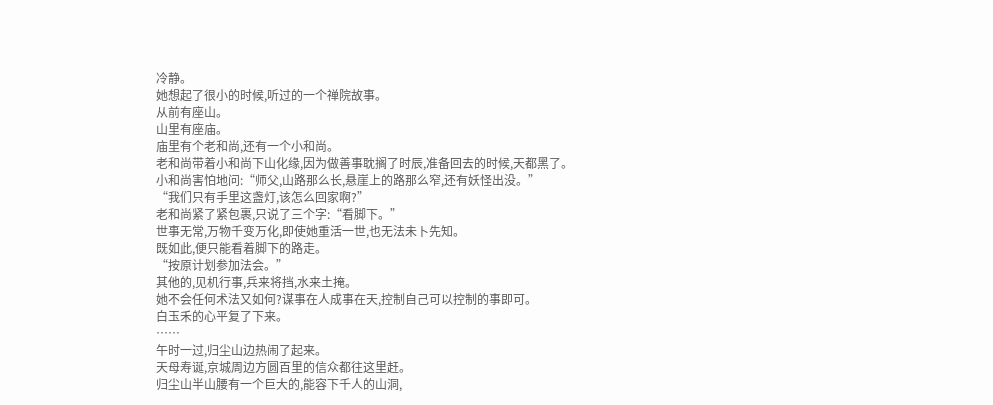冷静。
她想起了很小的时候,听过的一个禅院故事。
从前有座山。
山里有座庙。
庙里有个老和尚,还有一个小和尚。
老和尚带着小和尚下山化缘,因为做善事耽搁了时辰,准备回去的时候,天都黑了。
小和尚害怕地问:“师父,山路那么长,悬崖上的路那么窄,还有妖怪出没。”
“我们只有手里这盏灯,该怎么回家啊?”
老和尚紧了紧包裹,只说了三个字:“看脚下。”
世事无常,万物千变万化,即使她重活一世,也无法未卜先知。
既如此,便只能看着脚下的路走。
“按原计划参加法会。”
其他的,见机行事,兵来将挡,水来土掩。
她不会任何术法又如何?谋事在人成事在天,控制自己可以控制的事即可。
白玉禾的心平复了下来。
……
午时一过,归尘山边热闹了起来。
天母寿诞,京城周边方圆百里的信众都往这里赶。
归尘山半山腰有一个巨大的,能容下千人的山洞,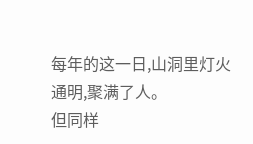每年的这一日,山洞里灯火通明,聚满了人。
但同样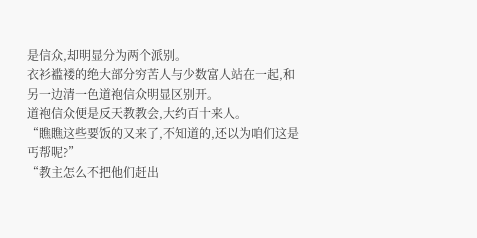是信众,却明显分为两个派别。
衣衫褴褛的绝大部分穷苦人与少数富人站在一起,和另一边清一色道袍信众明显区别开。
道袍信众便是反天教教会,大约百十来人。
“瞧瞧这些要饭的又来了,不知道的,还以为咱们这是丐帮呢?”
“教主怎么不把他们赶出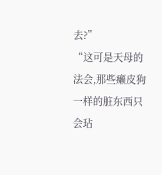去?”
“这可是天母的法会,那些癞皮狗一样的脏东西只会玷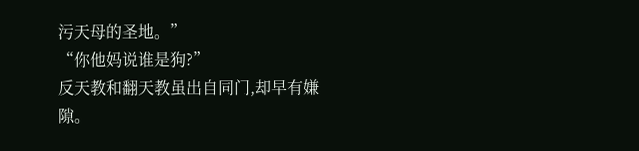污天母的圣地。”
“你他妈说谁是狗?”
反天教和翻天教虽出自同门,却早有嫌隙。